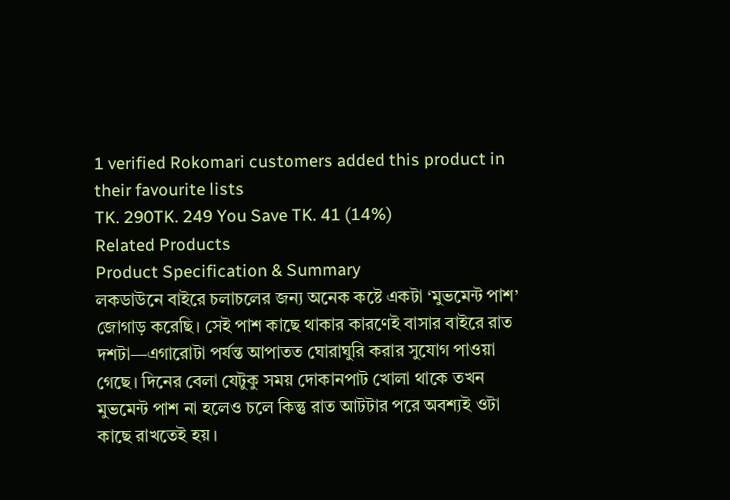1 verified Rokomari customers added this product in their favourite lists
TK. 290TK. 249 You Save TK. 41 (14%)
Related Products
Product Specification & Summary
লকডাউনে বাইরে চলাচলের জন্য অনেক কষ্টে একটা ‘মুভমেন্ট পাশ’ জোগাড় করেছি। সেই পাশ কাছে থাকার কারণেই বাসার বাইরে রাত দশটা—এগারোটা পর্যন্ত আপাতত ঘোরাঘুরি করার সুযোগ পাওয়া গেছে। দিনের বেলা যেটুকু সময় দোকানপাট খোলা থাকে তখন মুভমেন্ট পাশ না হলেও চলে কিন্তু রাত আটটার পরে অবশ্যই ওটা কাছে রাখতেই হয়।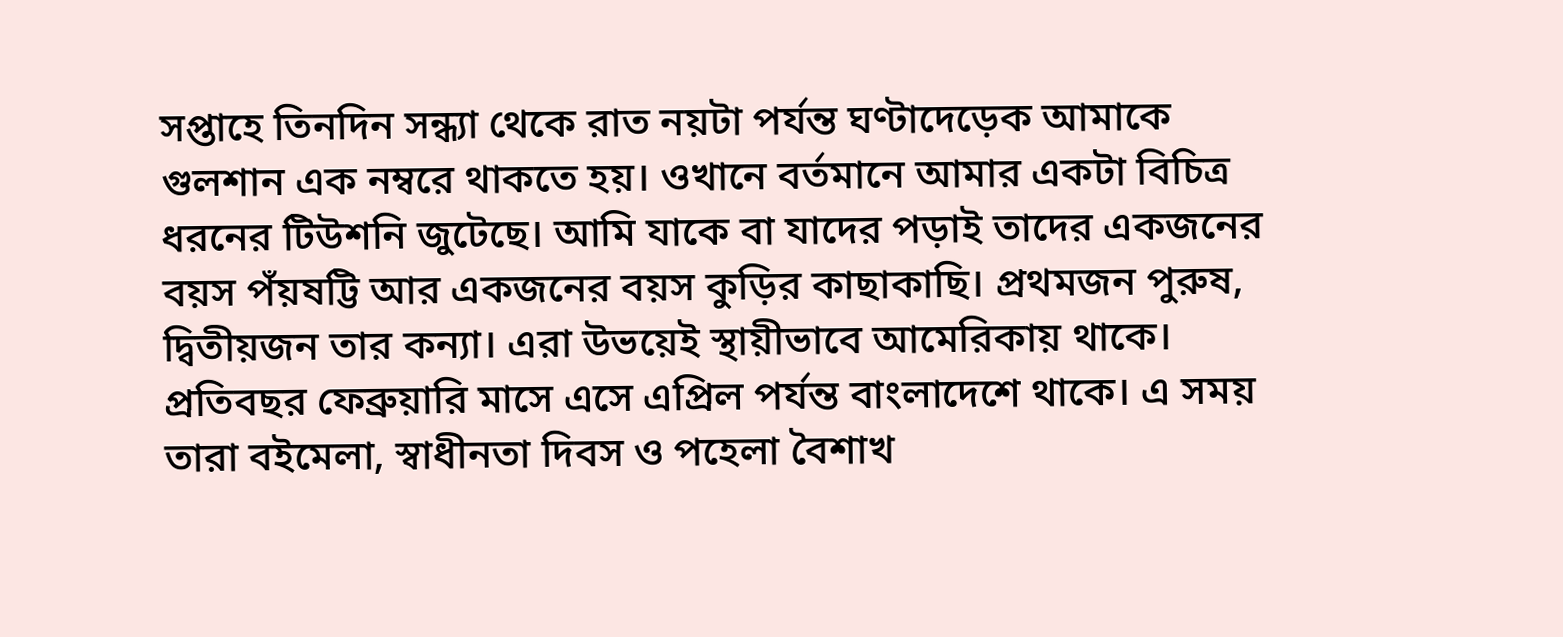সপ্তাহে তিনদিন সন্ধ্যা থেকে রাত নয়টা পর্যন্ত ঘণ্টাদেড়েক আমাকে গুলশান এক নম্বরে থাকতে হয়। ওখানে বর্তমানে আমার একটা বিচিত্র ধরনের টিউশনি জুটেছে। আমি যাকে বা যাদের পড়াই তাদের একজনের বয়স পঁয়ষট্টি আর একজনের বয়স কুড়ির কাছাকাছি। প্রথমজন পুরুষ, দ্বিতীয়জন তার কন্যা। এরা উভয়েই স্থায়ীভাবে আমেরিকায় থাকে। প্রতিবছর ফেব্রুয়ারি মাসে এসে এপ্রিল পর্যন্ত বাংলাদেশে থাকে। এ সময় তারা বইমেলা, স্বাধীনতা দিবস ও পহেলা বৈশাখ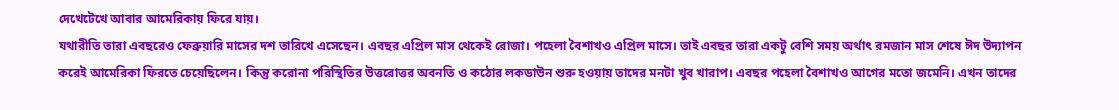দেখেটেখে আবার আমেরিকায় ফিরে যায়।
যথারীতি তারা এবছরেও ফেব্রুয়ারি মাসের দশ তারিখে এসেছেন। এবছর এপ্রিল মাস থেকেই রোজা। পহেলা বৈশাখও এপ্রিল মাসে। তাই এবছর তারা একটু বেশি সময় অর্থাৎ রমজান মাস শেষে ঈদ উদ্যাপন করেই আমেরিকা ফিরতে চেয়েছিলেন। কিন্তু করোনা পরিস্থিতির উত্তরোত্তর অবনতি ও কঠোর লকডাউন শুরু হওয়ায় তাদের মনটা খুব খারাপ। এবছর পহেলা বৈশাখও আগের মতো জমেনি। এখন তাদের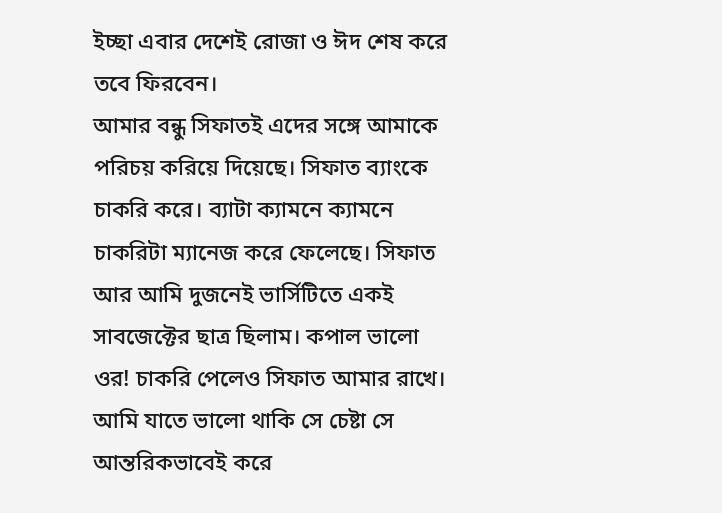ইচ্ছা এবার দেশেই রোজা ও ঈদ শেষ করে তবে ফিরবেন।
আমার বন্ধু সিফাতই এদের সঙ্গে আমাকে পরিচয় করিয়ে দিয়েছে। সিফাত ব্যাংকে চাকরি করে। ব্যাটা ক্যামনে ক্যামনে চাকরিটা ম্যানেজ করে ফেলেছে। সিফাত আর আমি দুজনেই ভার্সিটিতে একই সাবজেক্টের ছাত্র ছিলাম। কপাল ভালো ওর! চাকরি পেলেও সিফাত আমার রাখে। আমি যাতে ভালো থাকি সে চেষ্টা সে আন্তরিকভাবেই করে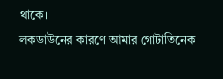থাকে।
লকডাউনের কারণে আমার গোটাতিনেক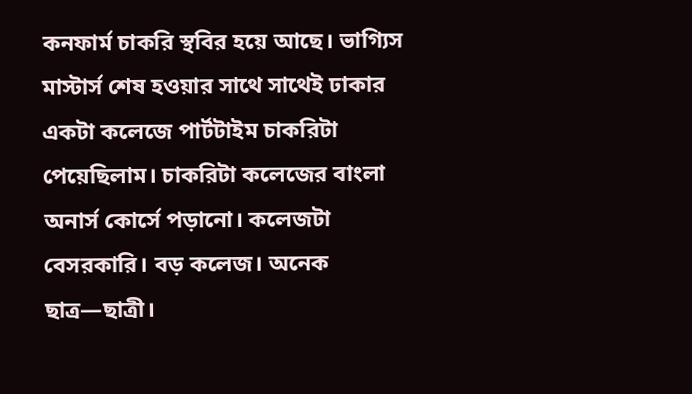কনফার্ম চাকরি স্থবির হয়ে আছে। ভাগ্যিস মাস্টার্স শেষ হওয়ার সাথে সাথেই ঢাকার একটা কলেজে পার্টটাইম চাকরিটা পেয়েছিলাম। চাকরিটা কলেজের বাংলা অনার্স কোর্সে পড়ানো। কলেজটা বেসরকারি। বড় কলেজ। অনেক ছাত্র—ছাত্রী।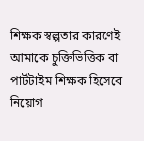শিক্ষক স্বল্পতার কারণেই আমাকে চুক্তিভিত্তিক বা পার্টটাইম শিক্ষক হিসেবে নিয়োগ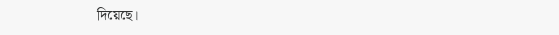দিয়েছে।